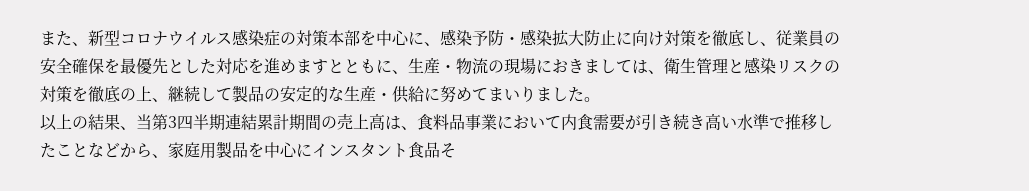また、新型コロナウイルス感染症の対策本部を中心に、感染予防・感染拡大防止に向け対策を徹底し、従業員の安全確保を最優先とした対応を進めますとともに、生産・物流の現場におきましては、衛生管理と感染リスクの対策を徹底の上、継続して製品の安定的な生産・供給に努めてまいりました。
以上の結果、当第3四半期連結累計期間の売上高は、食料品事業において内食需要が引き続き高い水準で推移したことなどから、家庭用製品を中心にインスタント食品そ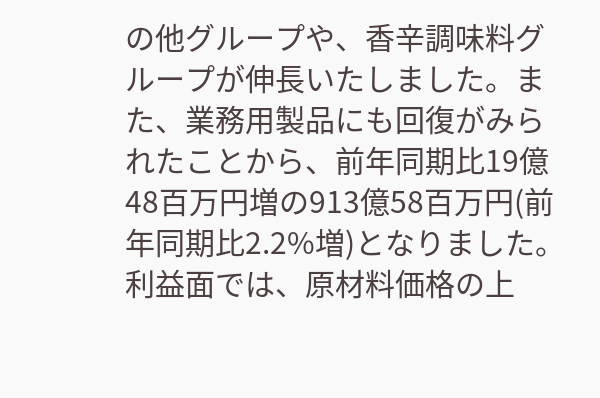の他グループや、香辛調味料グループが伸長いたしました。また、業務用製品にも回復がみられたことから、前年同期比19億48百万円増の913億58百万円(前年同期比2.2%増)となりました。利益面では、原材料価格の上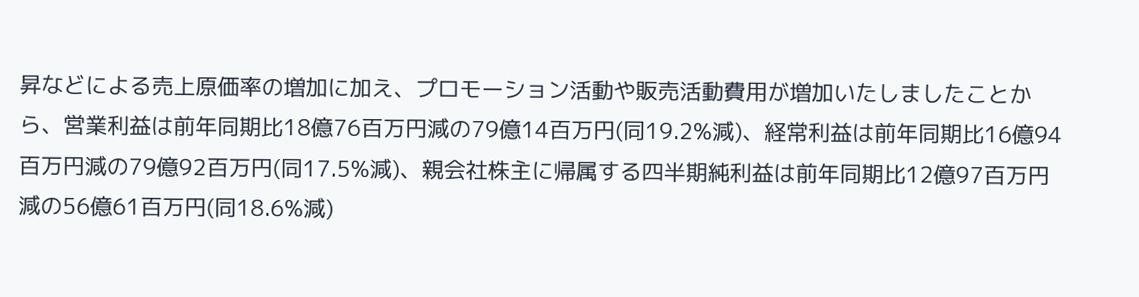昇などによる売上原価率の増加に加え、プロモーション活動や販売活動費用が増加いたしましたことから、営業利益は前年同期比18億76百万円減の79億14百万円(同19.2%減)、経常利益は前年同期比16億94百万円減の79億92百万円(同17.5%減)、親会社株主に帰属する四半期純利益は前年同期比12億97百万円減の56億61百万円(同18.6%減)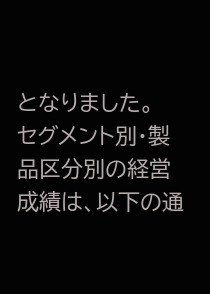となりました。
セグメント別・製品区分別の経営成績は、以下の通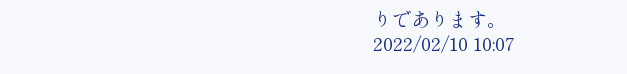りであります。
2022/02/10 10:07